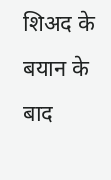शिअद के बयान के बाद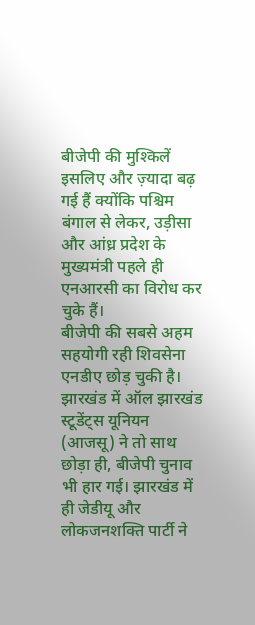बीजेपी की मुश्किलें इसलिए और ज़्यादा बढ़ गई हैं क्योंकि पश्चिम बंगाल से लेकर, उड़ीसा और आंध्र प्रदेश के मुख्यमंत्री पहले ही एनआरसी का विरोध कर चुके हैं।
बीजेपी की सबसे अहम सहयोगी रही शिवसेना एनडीए छोड़ चुकी है। झारखंड में ऑल झारखंड स्टूडेंट्स यूनियन (आजसू) ने तो साथ छोड़ा ही, बीजेपी चुनाव भी हार गई। झारखंड में ही जेडीयू और लोकजनशक्ति पार्टी ने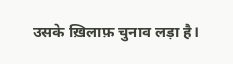उसके ख़िलाफ़ चुनाव लड़ा है।